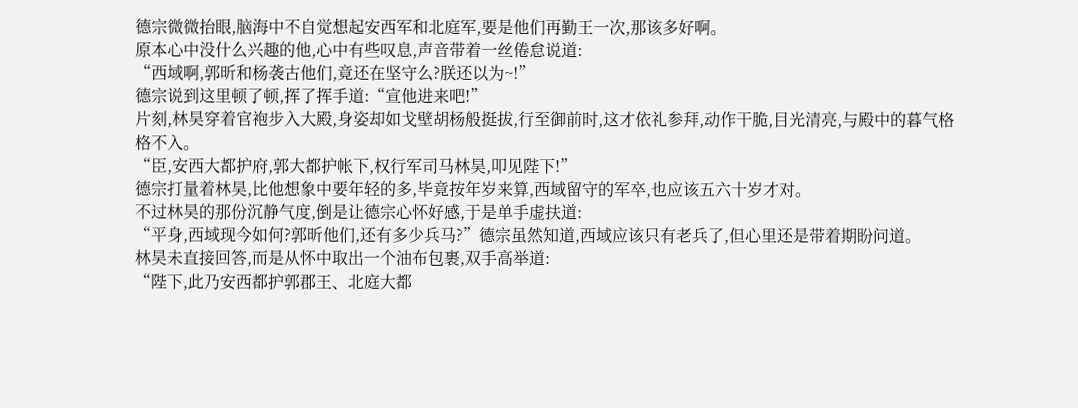德宗微微抬眼,脑海中不自觉想起安西军和北庭军,要是他们再勤王一次,那该多好啊。
原本心中没什么兴趣的他,心中有些叹息,声音带着一丝倦怠说道:
“西域啊,郭昕和杨袭古他们,竟还在坚守么?朕还以为~!”
德宗说到这里顿了顿,挥了挥手道:“宣他进来吧!”
片刻,林昊穿着官袍步入大殿,身姿却如戈壁胡杨般挺拔,行至御前时,这才依礼参拜,动作干脆,目光清亮,与殿中的暮气格格不入。
“臣,安西大都护府,郭大都护帐下,权行军司马林昊,叩见陛下!”
德宗打量着林昊,比他想象中要年轻的多,毕竟按年岁来算,西域留守的军卒,也应该五六十岁才对。
不过林昊的那份沉静气度,倒是让德宗心怀好感,于是单手虚扶道:
“平身,西域现今如何?郭昕他们,还有多少兵马?”德宗虽然知道,西域应该只有老兵了,但心里还是带着期盼问道。
林昊未直接回答,而是从怀中取出一个油布包裹,双手高举道:
“陛下,此乃安西都护郭郡王、北庭大都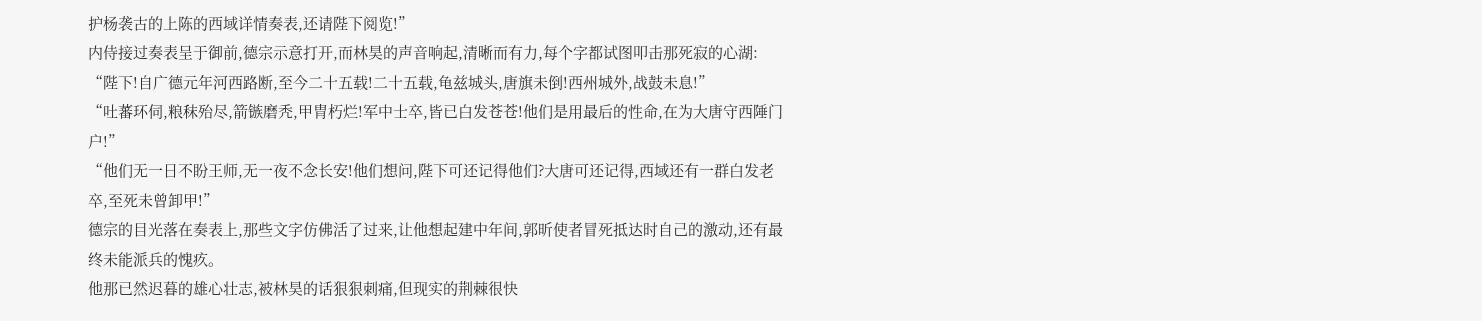护杨袭古的上陈的西域详情奏表,还请陛下阅览!”
内侍接过奏表呈于御前,德宗示意打开,而林昊的声音响起,清晰而有力,每个字都试图叩击那死寂的心湖:
“陛下!自广德元年河西路断,至今二十五载!二十五载,龟兹城头,唐旗未倒!西州城外,战鼓未息!”
“吐蕃环伺,粮秣殆尽,箭镞磨秃,甲胄朽烂!军中士卒,皆已白发苍苍!他们是用最后的性命,在为大唐守西陲门户!”
“他们无一日不盼王师,无一夜不念长安!他们想问,陛下可还记得他们?大唐可还记得,西域还有一群白发老卒,至死未曾卸甲!”
德宗的目光落在奏表上,那些文字仿佛活了过来,让他想起建中年间,郭昕使者冒死抵达时自己的激动,还有最终未能派兵的愧疚。
他那已然迟暮的雄心壮志,被林昊的话狠狠刺痛,但现实的荆棘很快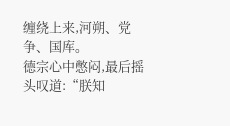缠绕上来,河朔、党争、国库。
德宗心中憋闷,最后摇头叹道:“朕知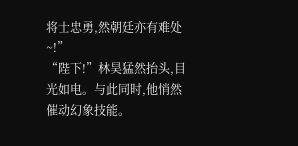将士忠勇,然朝廷亦有难处~!”
“陛下!”林昊猛然抬头,目光如电。与此同时,他悄然催动幻象技能。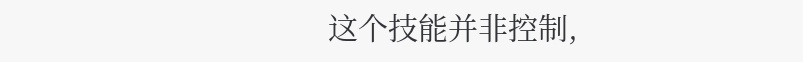这个技能并非控制,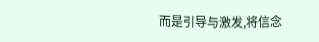而是引导与激发,将信念